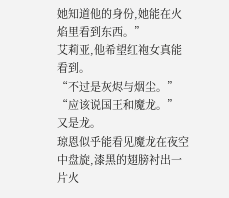她知道他的身份,她能在火焰里看到东西。”
艾莉亚,他希望红袍女真能看到。
“不过是灰烬与烟尘。”
“应该说国王和魔龙。”
又是龙。
琼恩似乎能看见魔龙在夜空中盘旋,漆黑的翅膀衬出一片火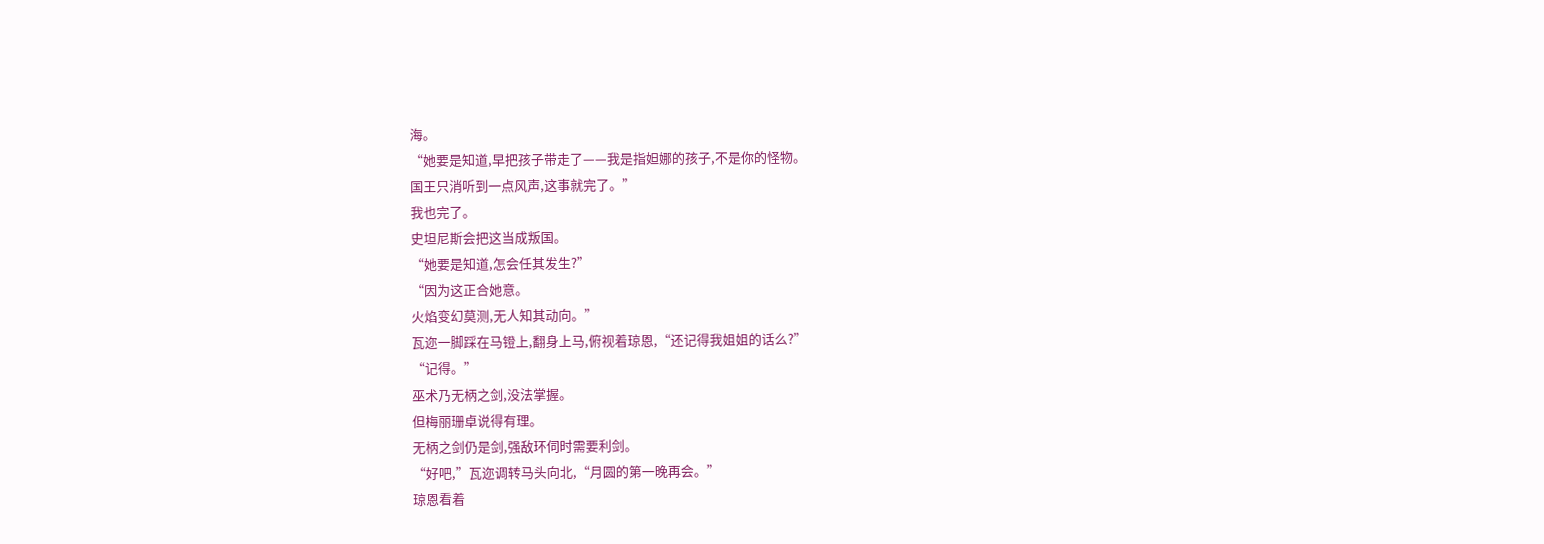海。
“她要是知道,早把孩子带走了——我是指妲娜的孩子,不是你的怪物。
国王只消听到一点风声,这事就完了。”
我也完了。
史坦尼斯会把这当成叛国。
“她要是知道,怎会任其发生?”
“因为这正合她意。
火焰变幻莫测,无人知其动向。”
瓦迩一脚踩在马镫上,翻身上马,俯视着琼恩,“还记得我姐姐的话么?”
“记得。”
巫术乃无柄之剑,没法掌握。
但梅丽珊卓说得有理。
无柄之剑仍是剑,强敌环伺时需要利剑。
“好吧,”瓦迩调转马头向北,“月圆的第一晚再会。”
琼恩看着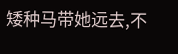矮种马带她远去,不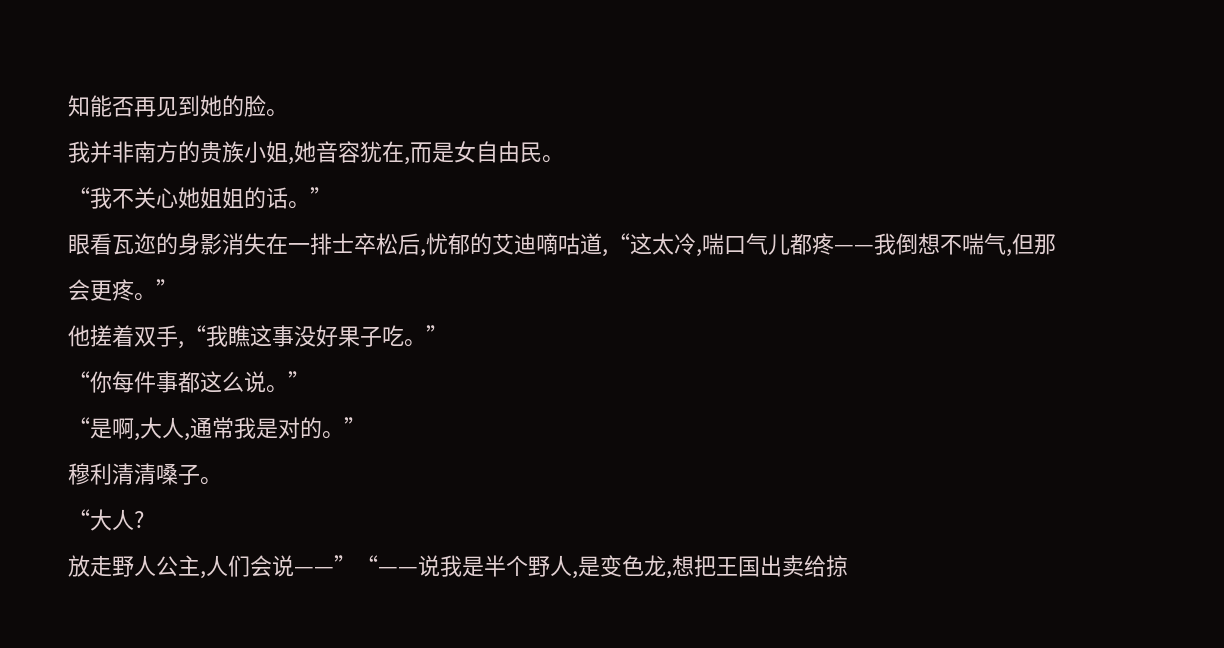知能否再见到她的脸。
我并非南方的贵族小姐,她音容犹在,而是女自由民。
“我不关心她姐姐的话。”
眼看瓦迩的身影消失在一排士卒松后,忧郁的艾迪嘀咕道,“这太冷,喘口气儿都疼——我倒想不喘气,但那会更疼。”
他搓着双手,“我瞧这事没好果子吃。”
“你每件事都这么说。”
“是啊,大人,通常我是对的。”
穆利清清嗓子。
“大人?
放走野人公主,人们会说——”“——说我是半个野人,是变色龙,想把王国出卖给掠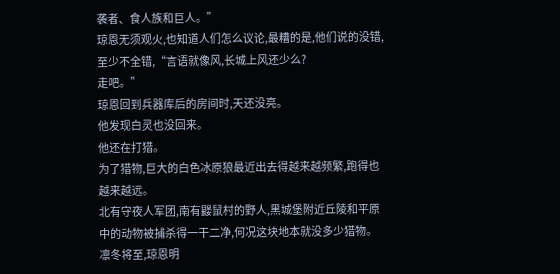袭者、食人族和巨人。”
琼恩无须观火,也知道人们怎么议论,最糟的是,他们说的没错,至少不全错,“言语就像风,长城上风还少么?
走吧。”
琼恩回到兵器库后的房间时,天还没亮。
他发现白灵也没回来。
他还在打猎。
为了猎物,巨大的白色冰原狼最近出去得越来越频繁,跑得也越来越远。
北有守夜人军团,南有鼹鼠村的野人,黑城堡附近丘陵和平原中的动物被捕杀得一干二净,何况这块地本就没多少猎物。
凛冬将至,琼恩明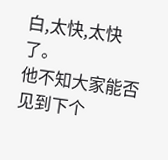白,太快,太快了。
他不知大家能否见到下个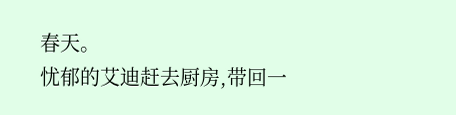春天。
忧郁的艾迪赶去厨房,带回一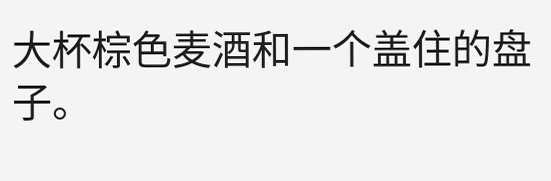大杯棕色麦酒和一个盖住的盘子。